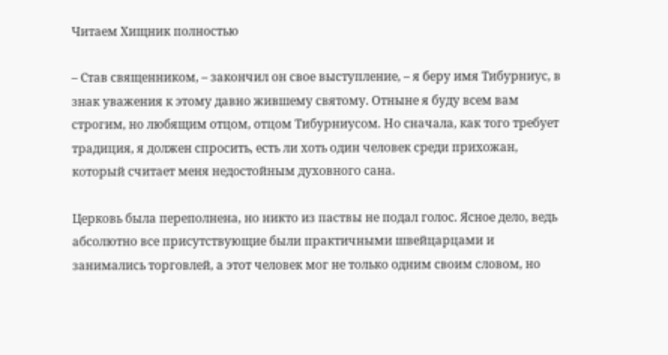Читаем Хищник полностью

– Став священником, – закончил он свое выступление, – я беру имя Тибурниус, в знак уважения к этому давно жившему святому. Отныне я буду всем вам строгим, но любящим отцом, отцом Тибурниусом. Но сначала, как того требует традиция, я должен спросить, есть ли хоть один человек среди прихожан, который считает меня недостойным духовного сана.

Церковь была переполнена, но никто из паствы не подал голос. Ясное дело, ведь абсолютно все присутствующие были практичными швейцарцами и занимались торговлей, а этот человек мог не только одним своим словом, но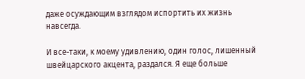даже осуждающим взглядом испортить их жизнь навсегда.

И все-таки, к моему удивлению, один голос, лишенный швейцарского акцента, раздался. Я еще больше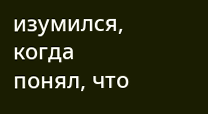изумился, когда понял, что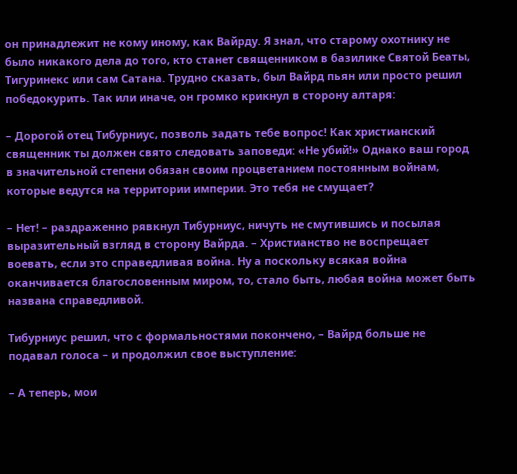он принадлежит не кому иному, как Вайрду. Я знал, что старому охотнику не было никакого дела до того, кто станет священником в базилике Святой Беаты, Тигуринекс или сам Сатана. Трудно сказать, был Вайрд пьян или просто решил победокурить. Так или иначе, он громко крикнул в сторону алтаря:

– Дорогой отец Тибурниус, позволь задать тебе вопрос! Как христианский священник ты должен свято следовать заповеди: «Не убий!» Однако ваш город в значительной степени обязан своим процветанием постоянным войнам, которые ведутся на территории империи. Это тебя не смущает?

– Нет! – раздраженно рявкнул Тибурниус, ничуть не смутившись и посылая выразительный взгляд в сторону Вайрда. – Христианство не воспрещает воевать, если это справедливая война. Ну а поскольку всякая война оканчивается благословенным миром, то, стало быть, любая война может быть названа справедливой.

Тибурниус решил, что с формальностями покончено, – Вайрд больше не подавал голоса – и продолжил свое выступление:

– А теперь, мои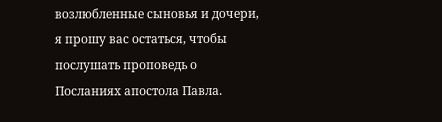возлюбленные сыновья и дочери, я прошу вас остаться, чтобы послушать проповедь о Посланиях апостола Павла.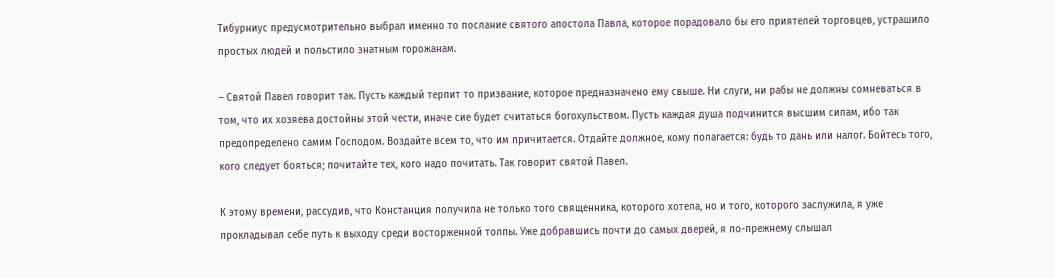Тибурниус предусмотрительно выбрал именно то послание святого апостола Павла, которое порадовало бы его приятелей торговцев, устрашило простых людей и польстило знатным горожанам.

– Святой Павел говорит так. Пусть каждый терпит то призвание, которое предназначено ему свыше. Ни слуги, ни рабы не должны сомневаться в том, что их хозяева достойны этой чести, иначе сие будет считаться богохульством. Пусть каждая душа подчинится высшим силам, ибо так предопределено самим Господом. Воздайте всем то, что им причитается. Отдайте должное, кому полагается: будь то дань или налог. Бойтесь того, кого следует бояться; почитайте тех, кого надо почитать. Так говорит святой Павел.

К этому времени, рассудив, что Констанция получила не только того священника, которого хотела, но и того, которого заслужила, я уже прокладывал себе путь к выходу среди восторженной толпы. Уже добравшись почти до самых дверей, я по-прежнему слышал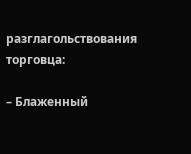разглагольствования торговца:

– Блаженный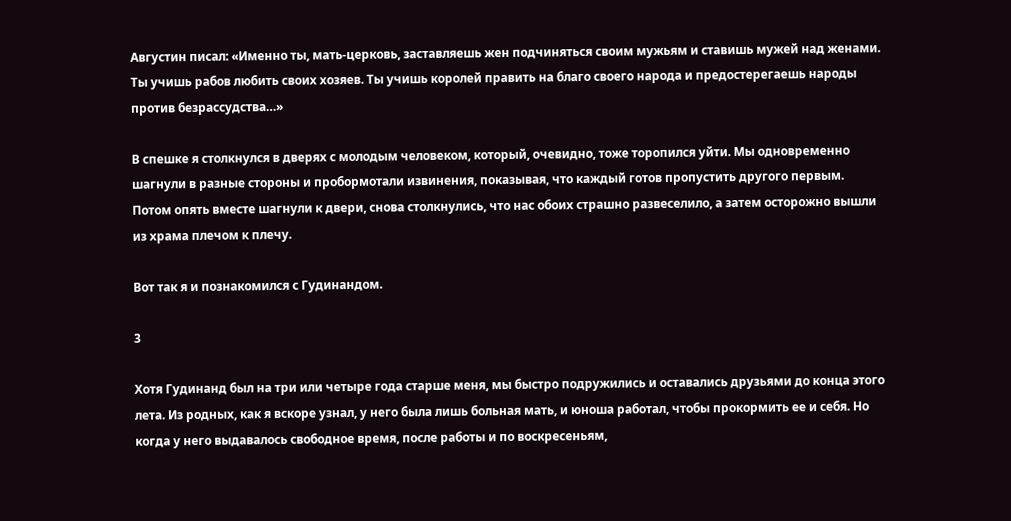Августин писал: «Именно ты, мать-церковь, заставляешь жен подчиняться своим мужьям и ставишь мужей над женами. Ты учишь рабов любить своих хозяев. Ты учишь королей править на благо своего народа и предостерегаешь народы против безрассудства…»

В спешке я столкнулся в дверях с молодым человеком, который, очевидно, тоже торопился уйти. Мы одновременно шагнули в разные стороны и пробормотали извинения, показывая, что каждый готов пропустить другого первым. Потом опять вместе шагнули к двери, снова столкнулись, что нас обоих страшно развеселило, а затем осторожно вышли из храма плечом к плечу.

Вот так я и познакомился с Гудинандом.

3

Хотя Гудинанд был на три или четыре года старше меня, мы быстро подружились и оставались друзьями до конца этого лета. Из родных, как я вскоре узнал, у него была лишь больная мать, и юноша работал, чтобы прокормить ее и себя. Но когда у него выдавалось свободное время, после работы и по воскресеньям,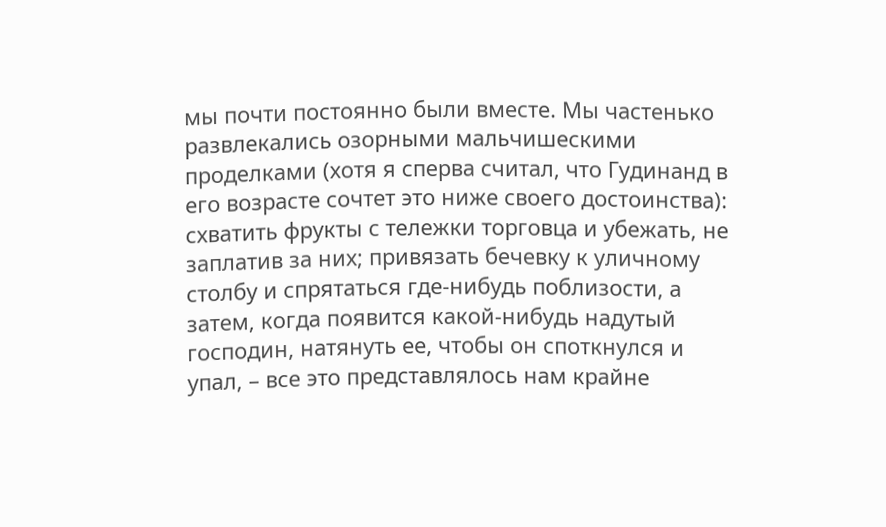мы почти постоянно были вместе. Мы частенько развлекались озорными мальчишескими проделками (хотя я сперва считал, что Гудинанд в его возрасте сочтет это ниже своего достоинства): схватить фрукты с тележки торговца и убежать, не заплатив за них; привязать бечевку к уличному столбу и спрятаться где-нибудь поблизости, а затем, когда появится какой-нибудь надутый господин, натянуть ее, чтобы он споткнулся и упал, – все это представлялось нам крайне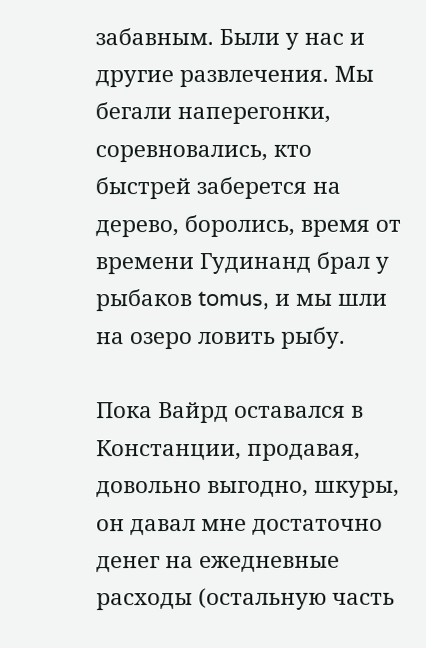забавным. Были у нас и другие развлечения. Мы бегали наперегонки, соревновались, кто быстрей заберется на дерево, боролись, время от времени Гудинанд брал у рыбаков tomus, и мы шли на озеро ловить рыбу.

Пока Вайрд оставался в Констанции, продавая, довольно выгодно, шкуры, он давал мне достаточно денег на ежедневные расходы (остальную часть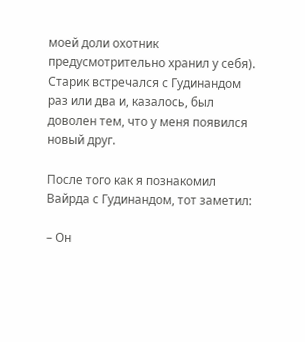моей доли охотник предусмотрительно хранил у себя). Старик встречался с Гудинандом раз или два и, казалось, был доволен тем, что у меня появился новый друг.

После того как я познакомил Вайрда с Гудинандом, тот заметил:

– Он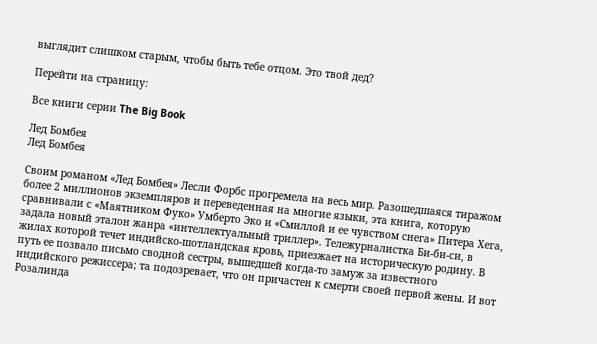выглядит слишком старым, чтобы быть тебе отцом. Это твой дед?

Перейти на страницу:

Все книги серии The Big Book

Лед Бомбея
Лед Бомбея

Своим романом «Лед Бомбея» Лесли Форбс прогремела на весь мир. Разошедшаяся тиражом более 2 миллионов экземпляров и переведенная на многие языки, эта книга, которую сравнивали с «Маятником Фуко» Умберто Эко и «Смиллой и ее чувством снега» Питера Хега, задала новый эталон жанра «интеллектуальный триллер». Тележурналистка Би-би-си, в жилах которой течет индийско-шотландская кровь, приезжает на историческую родину. В путь ее позвало письмо сводной сестры, вышедшей когда-то замуж за известного индийского режиссера; та подозревает, что он причастен к смерти своей первой жены. И вот Розалинда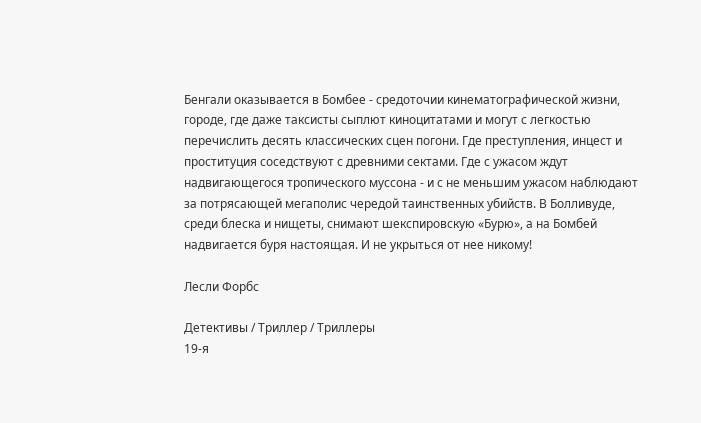Бенгали оказывается в Бомбее - средоточии кинематографической жизни, городе, где даже таксисты сыплют киноцитатами и могут с легкостью перечислить десять классических сцен погони. Где преступления, инцест и проституция соседствуют с древними сектами. Где с ужасом ждут надвигающегося тропического муссона - и с не меньшим ужасом наблюдают за потрясающей мегаполис чередой таинственных убийств. В Болливуде, среди блеска и нищеты, снимают шекспировскую «Бурю», а на Бомбей надвигается буря настоящая. И не укрыться от нее никому!

Лесли Форбс

Детективы / Триллер / Триллеры
19-я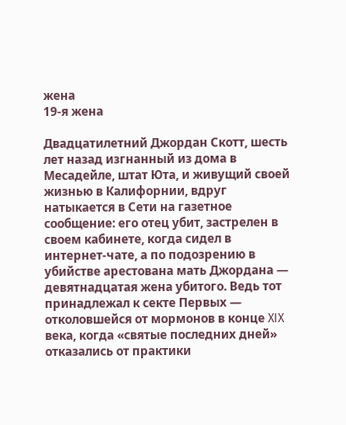жена
19-я жена

Двадцатилетний Джордан Скотт, шесть лет назад изгнанный из дома в Месадейле, штат Юта, и живущий своей жизнью в Калифорнии, вдруг натыкается в Сети на газетное сообщение: его отец убит, застрелен в своем кабинете, когда сидел в интернет-чате, а по подозрению в убийстве арестована мать Джордана — девятнадцатая жена убитого. Ведь тот принадлежал к секте Первых — отколовшейся от мормонов в конце XIX века, когда «святые последних дней» отказались от практики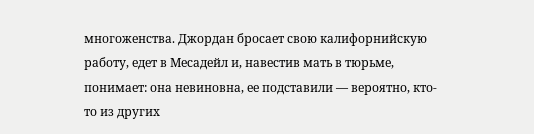многоженства. Джордан бросает свою калифорнийскую работу, едет в Месадейл и, навестив мать в тюрьме, понимает: она невиновна, ее подставили — вероятно, кто-то из других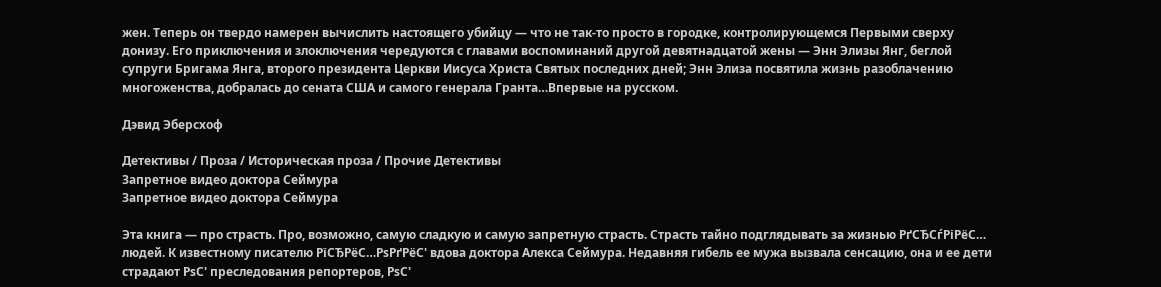жен. Теперь он твердо намерен вычислить настоящего убийцу — что не так-то просто в городке, контролирующемся Первыми сверху донизу. Его приключения и злоключения чередуются с главами воспоминаний другой девятнадцатой жены — Энн Элизы Янг, беглой супруги Бригама Янга, второго президента Церкви Иисуса Христа Святых последних дней; Энн Элиза посвятила жизнь разоблачению многоженства, добралась до сената США и самого генерала Гранта…Впервые на русском.

Дэвид Эберсхоф

Детективы / Проза / Историческая проза / Прочие Детективы
Запретное видео доктора Сеймура
Запретное видео доктора Сеймура

Эта книга — про страсть. Про, возможно, самую сладкую и самую запретную страсть. Страсть тайно подглядывать за жизнью РґСЂСѓРіРёС… людей. К известному писателю РїСЂРёС…РѕРґРёС' вдова доктора Алекса Сеймура. Недавняя гибель ее мужа вызвала сенсацию, она и ее дети страдают РѕС' преследования репортеров, РѕС'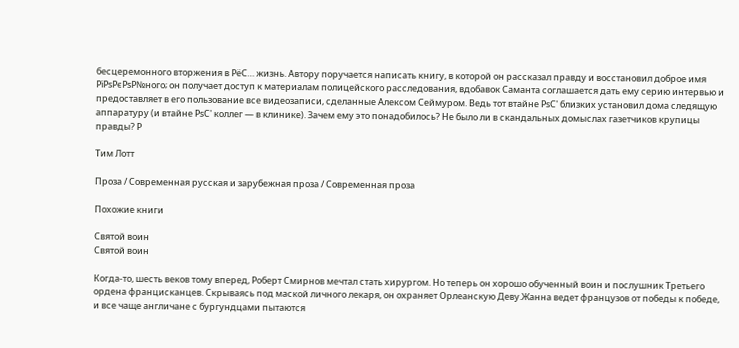бесцеремонного вторжения в РёС… жизнь. Автору поручается написать книгу, в которой он рассказал правду и восстановил доброе имя РїРѕРєРѕР№ного; он получает доступ к материалам полицейского расследования, вдобавок Саманта соглашается дать ему серию интервью и предоставляет в его пользование все видеозаписи, сделанные Алексом Сеймуром. Ведь тот втайне РѕС' близких установил дома следящую аппаратуру (и втайне РѕС' коллег — в клинике). Зачем ему это понадобилось? Не было ли в скандальных домыслах газетчиков крупицы правды? Р

Тим Лотт

Проза / Современная русская и зарубежная проза / Современная проза

Похожие книги

Святой воин
Святой воин

Когда-то, шесть веков тому вперед, Роберт Смирнов мечтал стать хирургом. Но теперь он хорошо обученный воин и послушник Третьего ордена францисканцев. Скрываясь под маской личного лекаря, он охраняет Орлеанскую Деву.Жанна ведет французов от победы к победе, и все чаще англичане с бургундцами пытаются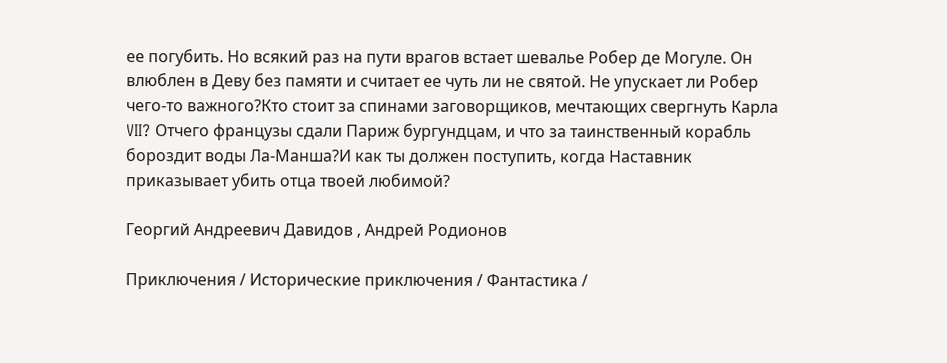ее погубить. Но всякий раз на пути врагов встает шевалье Робер де Могуле. Он влюблен в Деву без памяти и считает ее чуть ли не святой. Не упускает ли Робер чего-то важного?Кто стоит за спинами заговорщиков, мечтающих свергнуть Карла VII? Отчего французы сдали Париж бургундцам, и что за таинственный корабль бороздит воды Ла-Манша?И как ты должен поступить, когда Наставник приказывает убить отца твоей любимой?

Георгий Андреевич Давидов , Андрей Родионов

Приключения / Исторические приключения / Фантастика /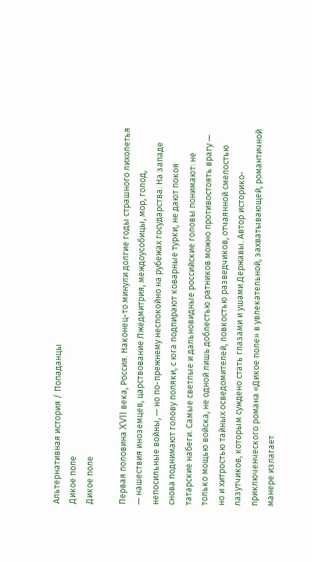Альтернативная история / Попаданцы
Дикое поле
Дикое поле

Первая половина XVII века, Россия. Наконец-то минули долгие годы страшного лихолетья — нашествия иноземцев, царствование Лжедмитрия, междоусобицы, мор, голод, непосильные войны, — но по-прежнему неспокойно на рубежах государства. На западе снова поднимают голову поляки, с юга подпирают коварные турки, не дают покоя татарские набеги. Самые светлые и дальновидные российские головы понимают: не только мощью войска, не одной лишь доблестью ратников можно противостоять врагу — но и хитростью тайных осведомителей, ловкостью разведчиков, отчаянной смелостью лазутчиков, которым суждено стать глазами и ушами Державы. Автор историко-приключенческого романа «Дикое поле» в увлекательной, захватывающей, романтичной манере излагает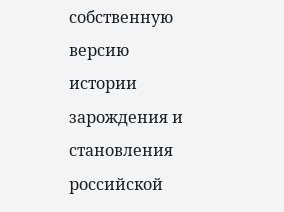собственную версию истории зарождения и становления российской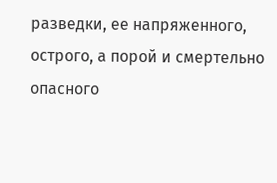разведки, ее напряженного, острого, а порой и смертельно опасного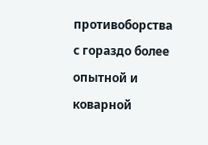противоборства с гораздо более опытной и коварной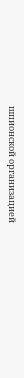шпионской организацией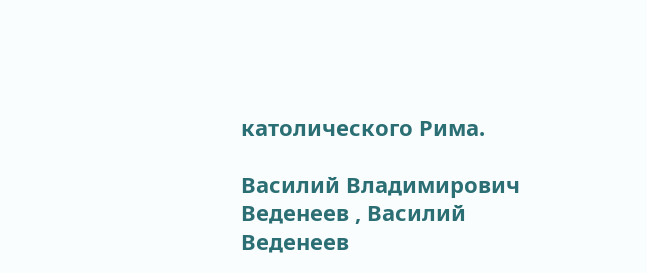католического Рима.

Василий Владимирович Веденеев , Василий Веденеев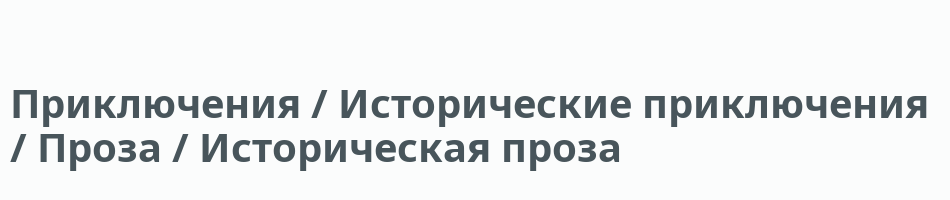Приключения / Исторические приключения / Проза / Историческая проза